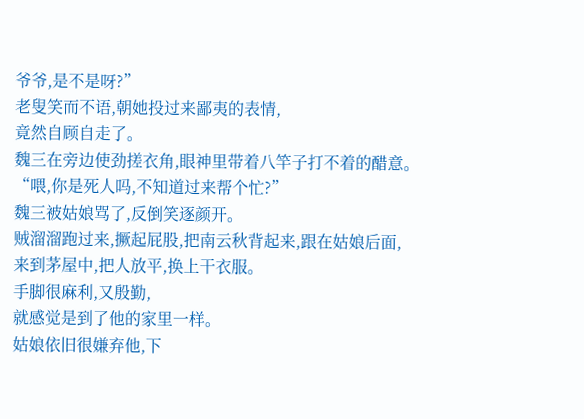爷爷,是不是呀?”
老叟笑而不语,朝她投过来鄙夷的表情,
竟然自顾自走了。
魏三在旁边使劲搓衣角,眼神里带着八竿子打不着的醋意。
“喂,你是死人吗,不知道过来帮个忙?”
魏三被姑娘骂了,反倒笑逐颜开。
贼溜溜跑过来,撅起屁股,把南云秋背起来,跟在姑娘后面,
来到茅屋中,把人放平,换上干衣服。
手脚很麻利,又殷勤,
就感觉是到了他的家里一样。
姑娘依旧很嫌弃他,下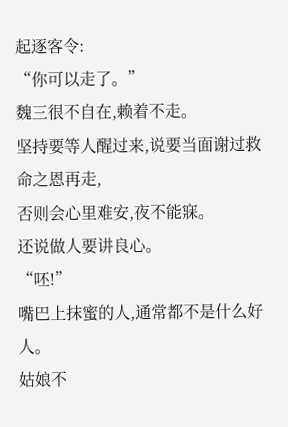起逐客令:
“你可以走了。”
魏三很不自在,赖着不走。
坚持要等人醒过来,说要当面谢过救命之恩再走,
否则会心里难安,夜不能寐。
还说做人要讲良心。
“呸!”
嘴巴上抹蜜的人,通常都不是什么好人。
姑娘不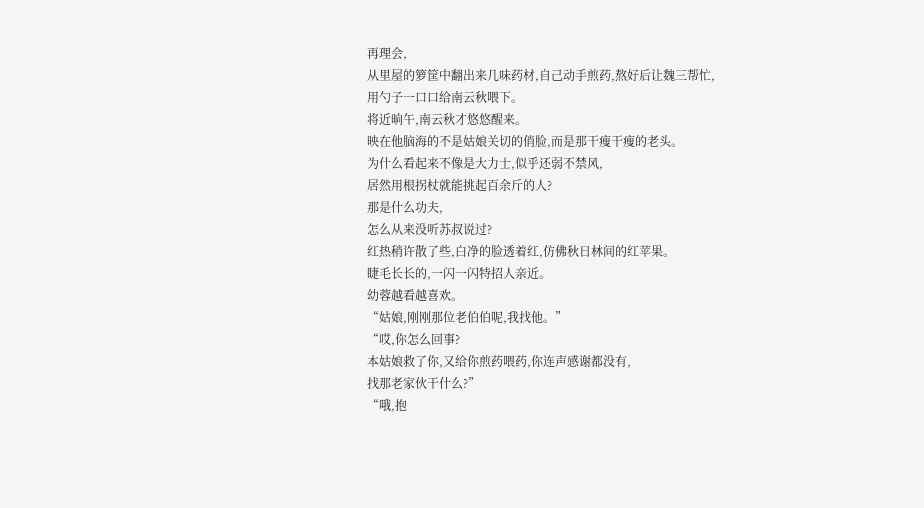再理会,
从里屋的箩筐中翻出来几味药材,自己动手煎药,熬好后让魏三帮忙,
用勺子一口口给南云秋喂下。
将近晌午,南云秋才悠悠醒来。
映在他脑海的不是姑娘关切的俏脸,而是那干瘦干瘦的老头。
为什么看起来不像是大力士,似乎还弱不禁风,
居然用根拐杖就能挑起百余斤的人?
那是什么功夫,
怎么从来没听苏叔说过?
红热稍许散了些,白净的脸透着红,仿佛秋日林间的红苹果。
睫毛长长的,一闪一闪特招人亲近。
幼蓉越看越喜欢。
“姑娘,刚刚那位老伯伯呢,我找他。”
“哎,你怎么回事?
本姑娘救了你,又给你煎药喂药,你连声感谢都没有,
找那老家伙干什么?”
“哦,抱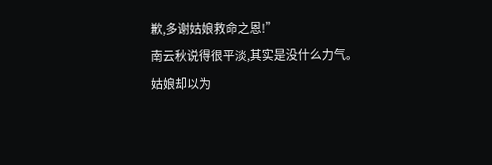歉,多谢姑娘救命之恩!”
南云秋说得很平淡,其实是没什么力气。
姑娘却以为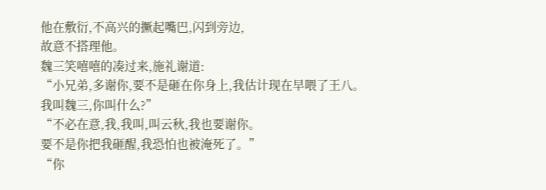他在敷衍,不高兴的撅起嘴巴,闪到旁边,
故意不搭理他。
魏三笑嘻嘻的凑过来,施礼谢道:
“小兄弟,多谢你,要不是砸在你身上,我估计现在早喂了王八。
我叫魏三,你叫什么?”
“不必在意,我,我叫,叫云秋,我也要谢你。
要不是你把我砸醒,我恐怕也被淹死了。”
“你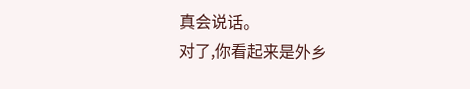真会说话。
对了,你看起来是外乡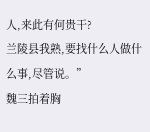人,来此有何贵干?
兰陵县我熟,要找什么人做什么事,尽管说。”
魏三拍着胸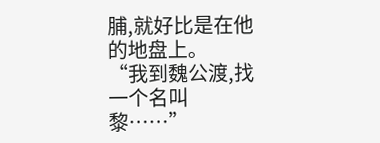脯,就好比是在他的地盘上。
“我到魏公渡,找一个名叫黎……”